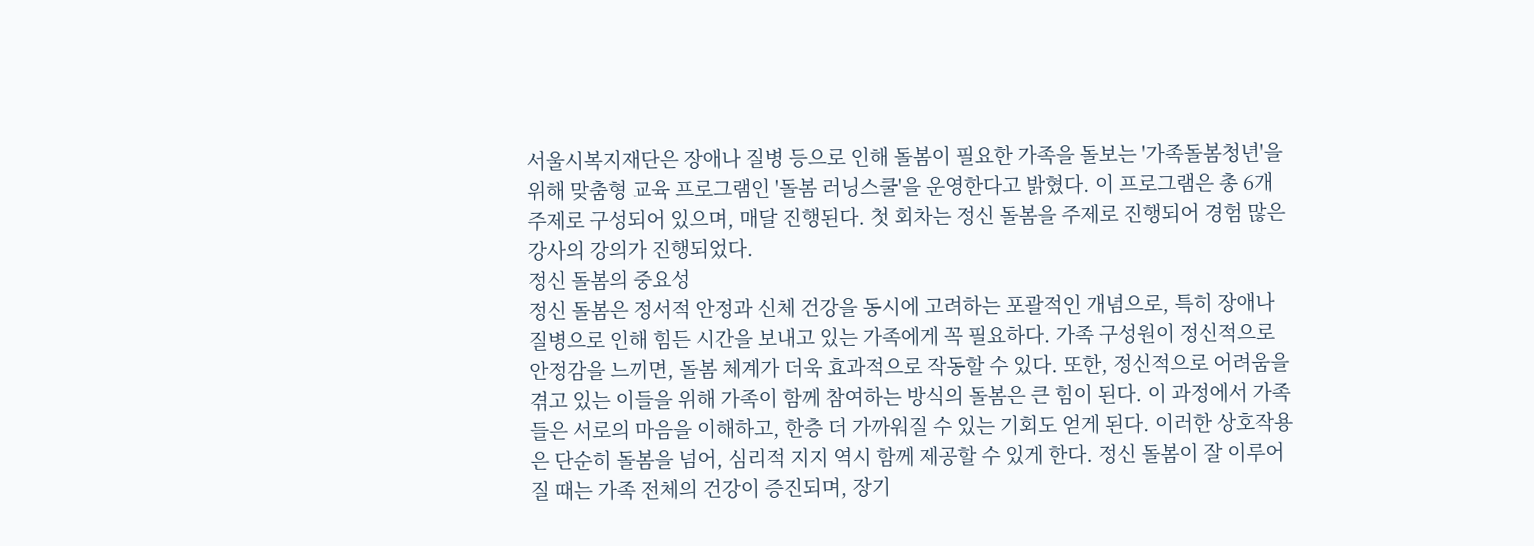서울시복지재단은 장애나 질병 등으로 인해 돌봄이 필요한 가족을 돌보는 '가족돌봄청년'을 위해 맞춤형 교육 프로그램인 '돌봄 러닝스쿨'을 운영한다고 밝혔다. 이 프로그램은 총 6개 주제로 구성되어 있으며, 매달 진행된다. 첫 회차는 정신 돌봄을 주제로 진행되어 경험 많은 강사의 강의가 진행되었다.
정신 돌봄의 중요성
정신 돌봄은 정서적 안정과 신체 건강을 동시에 고려하는 포괄적인 개념으로, 특히 장애나 질병으로 인해 힘든 시간을 보내고 있는 가족에게 꼭 필요하다. 가족 구성원이 정신적으로 안정감을 느끼면, 돌봄 체계가 더욱 효과적으로 작동할 수 있다. 또한, 정신적으로 어려움을 겪고 있는 이들을 위해 가족이 함께 참여하는 방식의 돌봄은 큰 힘이 된다. 이 과정에서 가족들은 서로의 마음을 이해하고, 한층 더 가까워질 수 있는 기회도 얻게 된다. 이러한 상호작용은 단순히 돌봄을 넘어, 심리적 지지 역시 함께 제공할 수 있게 한다. 정신 돌봄이 잘 이루어질 때는 가족 전체의 건강이 증진되며, 장기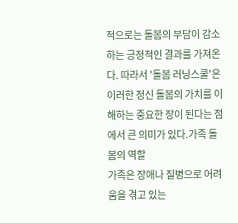적으로는 돌봄의 부담이 감소하는 긍정적인 결과를 가져온다. 따라서 '돌봄 러닝스쿨'은 이러한 정신 돌봄의 가치를 이해하는 중요한 장이 된다는 점에서 큰 의미가 있다.가족 돌봄의 역할
가족은 장애나 질병으로 어려움을 겪고 있는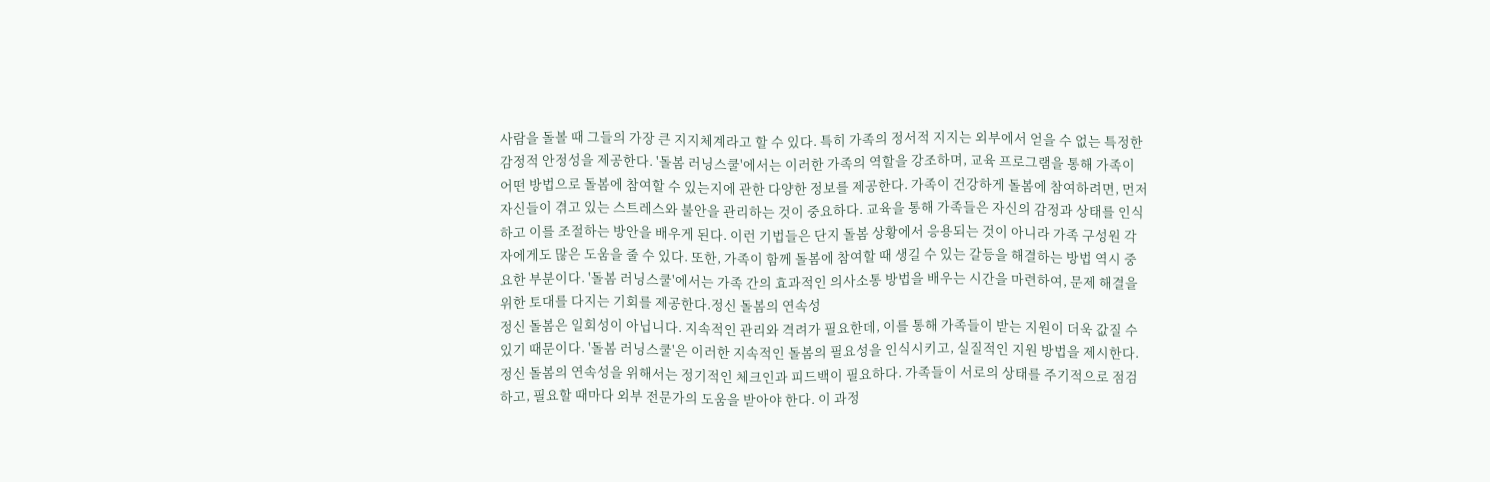사람을 돌볼 때 그들의 가장 큰 지지체계라고 할 수 있다. 특히 가족의 정서적 지지는 외부에서 얻을 수 없는 특정한 감정적 안정성을 제공한다. '돌봄 러닝스쿨'에서는 이러한 가족의 역할을 강조하며, 교육 프로그램을 통해 가족이 어떤 방법으로 돌봄에 참여할 수 있는지에 관한 다양한 정보를 제공한다. 가족이 건강하게 돌봄에 참여하려면, 먼저 자신들이 겪고 있는 스트레스와 불안을 관리하는 것이 중요하다. 교육을 통해 가족들은 자신의 감정과 상태를 인식하고 이를 조절하는 방안을 배우게 된다. 이런 기법들은 단지 돌봄 상황에서 응용되는 것이 아니라 가족 구성원 각자에게도 많은 도움을 줄 수 있다. 또한, 가족이 함께 돌봄에 참여할 때 생길 수 있는 갈등을 해결하는 방법 역시 중요한 부분이다. '돌봄 러닝스쿨'에서는 가족 간의 효과적인 의사소통 방법을 배우는 시간을 마련하여, 문제 해결을 위한 토대를 다지는 기회를 제공한다.정신 돌봄의 연속성
정신 돌봄은 일회성이 아닙니다. 지속적인 관리와 격려가 필요한데, 이를 통해 가족들이 받는 지원이 더욱 값질 수 있기 때문이다. '돌봄 러닝스쿨'은 이러한 지속적인 돌봄의 필요성을 인식시키고, 실질적인 지원 방법을 제시한다. 정신 돌봄의 연속성을 위해서는 정기적인 체크인과 피드백이 필요하다. 가족들이 서로의 상태를 주기적으로 점검하고, 필요할 때마다 외부 전문가의 도움을 받아야 한다. 이 과정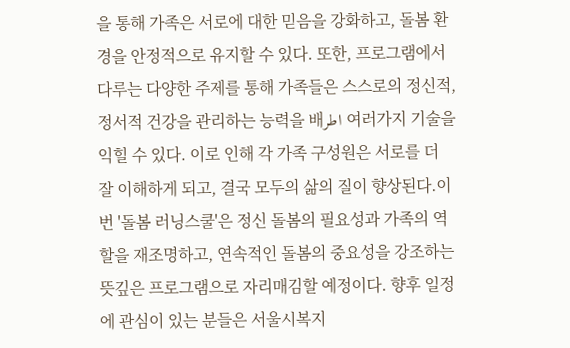을 통해 가족은 서로에 대한 믿음을 강화하고, 돌봄 환경을 안정적으로 유지할 수 있다. 또한, 프로그램에서 다루는 다양한 주제를 통해 가족들은 스스로의 정신적, 정서적 건강을 관리하는 능력을 배اطر 여러가지 기술을 익힐 수 있다. 이로 인해 각 가족 구성원은 서로를 더 잘 이해하게 되고, 결국 모두의 삶의 질이 향상된다.이번 '돌봄 러닝스쿨'은 정신 돌봄의 필요성과 가족의 역할을 재조명하고, 연속적인 돌봄의 중요성을 강조하는 뜻깊은 프로그램으로 자리매김할 예정이다. 향후 일정에 관심이 있는 분들은 서울시복지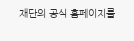재단의 공식 홈페이지를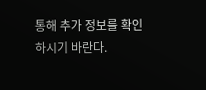통해 추가 정보를 확인하시기 바란다.